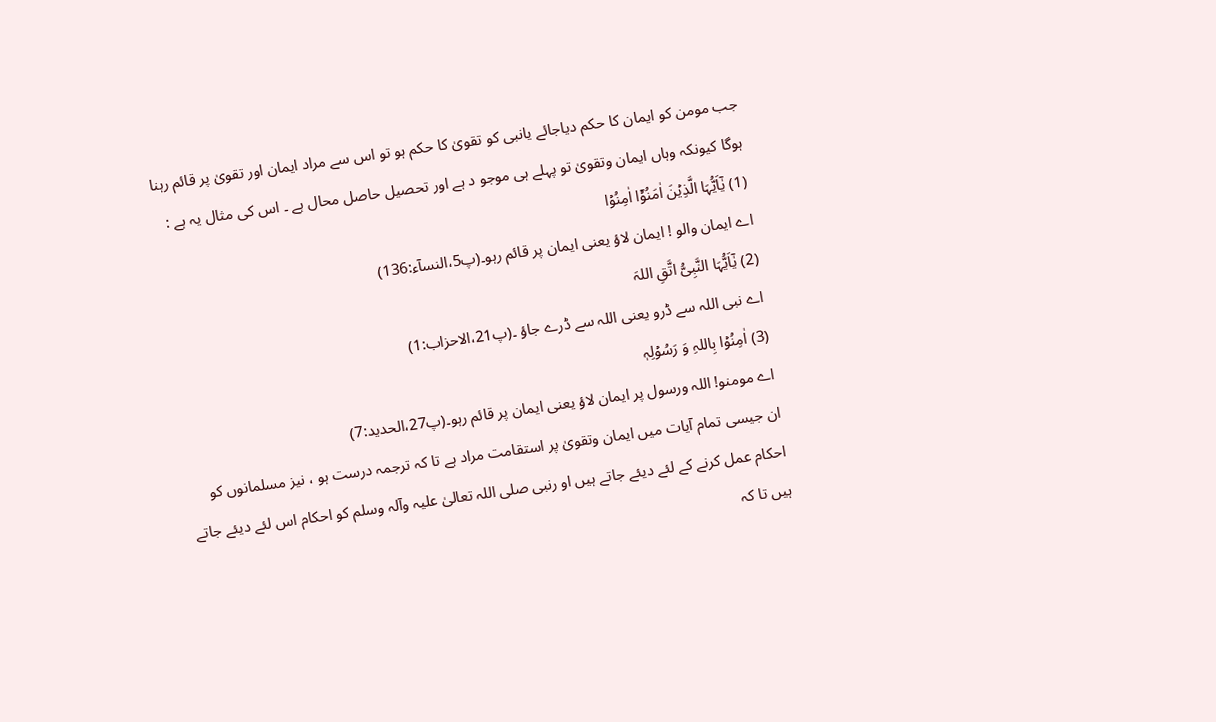جب مومن کو ایمان کا حکم دیاجائے یانبی کو تقویٰ کا حکم ہو تو اس سے مراد ایمان اور تقویٰ پر قائم رہنا ہوگا کیونکہ وہاں ایمان وتقویٰ تو پہلے ہی موجو د ہے اور تحصیل حاصل محال ہے ۔ اس کی مثال یہ ہے :
(1) یٰۤاَیُّہَا الَّذِیۡنَ اٰمَنُوۡۤا اٰمِنُوۡا
اے ایمان والو ! ایمان لاؤ یعنی ایمان پر قائم رہو۔(پ5،النسآء:136)
(2) یٰۤاَیُّہَا النَّبِیُّ اتَّقِ اللہَ
اے نبی اللہ سے ڈرو یعنی اللہ سے ڈرے جاؤ ۔(پ21،الاحزاب:1)
(3) اٰمِنُوۡا بِاللہِ وَ رَسُوۡلِہٖ
اے مومنو! اللہ ورسول پر ایمان لاؤ یعنی ایمان پر قائم رہو۔(پ27،الحدید:7)
ان جیسی تمام آیات میں ایمان وتقویٰ پر استقامت مراد ہے تا کہ ترجمہ درست ہو ، نیز مسلمانوں کو احکام عمل کرنے کے لئے دیئے جاتے ہیں او رنبی صلی اللہ تعالیٰ علیہ وآلہ وسلم کو احکام اس لئے دیئے جاتے ہیں تا کہ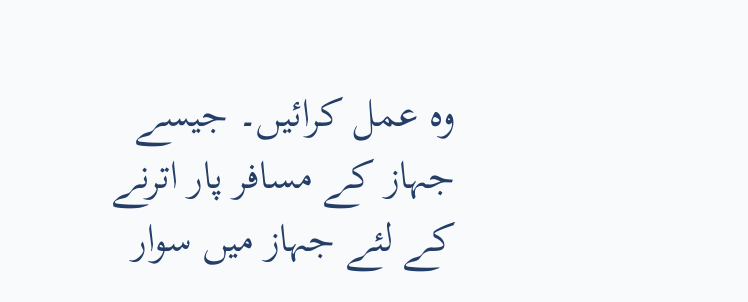وہ عمل کرائیں۔ جیسے جہاز کے مسافر پار اترنے کے لئے جہاز میں سوار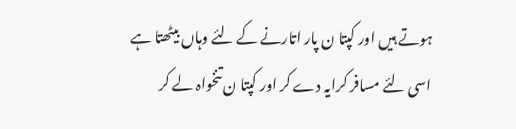ہوتے ہیں اور کپتا ن پار اتارنے کے لئے وہاں بیٹھتا ہے اسی لئے مسافر کرایہ دے کر اور کپتا ن تنخواہ لے کر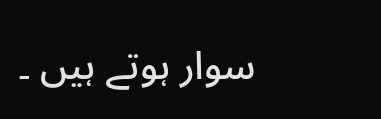سوار ہوتے ہیں ۔